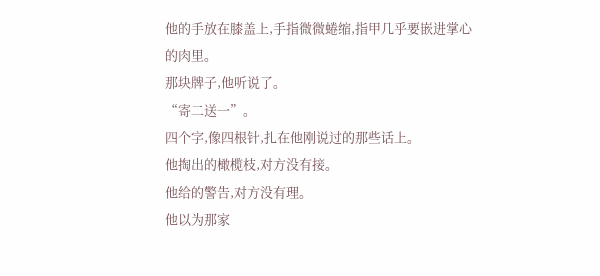他的手放在膝盖上,手指微微蜷缩,指甲几乎要嵌进掌心的肉里。
那块牌子,他听说了。
“寄二送一”。
四个字,像四根针,扎在他刚说过的那些话上。
他掏出的橄榄枝,对方没有接。
他给的警告,对方没有理。
他以为那家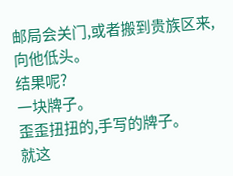邮局会关门,或者搬到贵族区来,向他低头。
结果呢?
一块牌子。
歪歪扭扭的,手写的牌子。
就这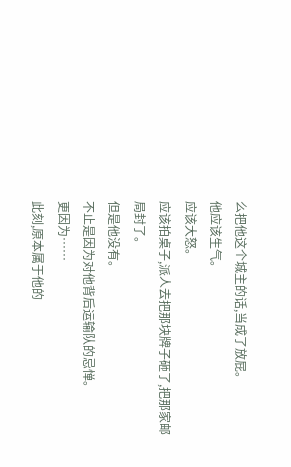么把他这个城主的话,当成了放屁。
他应该生气。
应该大怒。
应该拍桌子,派人去把那块牌子砸了,把那家邮局封了。
但是他没有。
不止是因为对他背后运输队的忌惮。
更因为……
此刻,原本属于他的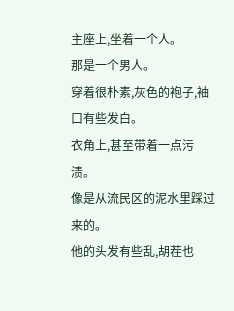主座上,坐着一个人。
那是一个男人。
穿着很朴素,灰色的袍子,袖口有些发白。
衣角上,甚至带着一点污渍。
像是从流民区的泥水里踩过来的。
他的头发有些乱,胡茬也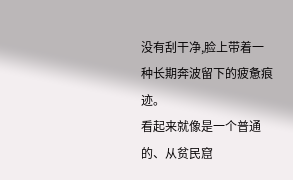没有刮干净,脸上带着一种长期奔波留下的疲惫痕迹。
看起来就像是一个普通的、从贫民窟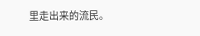里走出来的流民。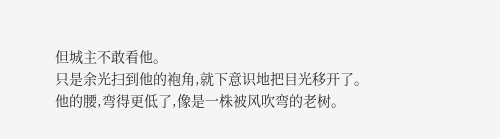但城主不敢看他。
只是余光扫到他的袍角,就下意识地把目光移开了。
他的腰,弯得更低了,像是一株被风吹弯的老树。